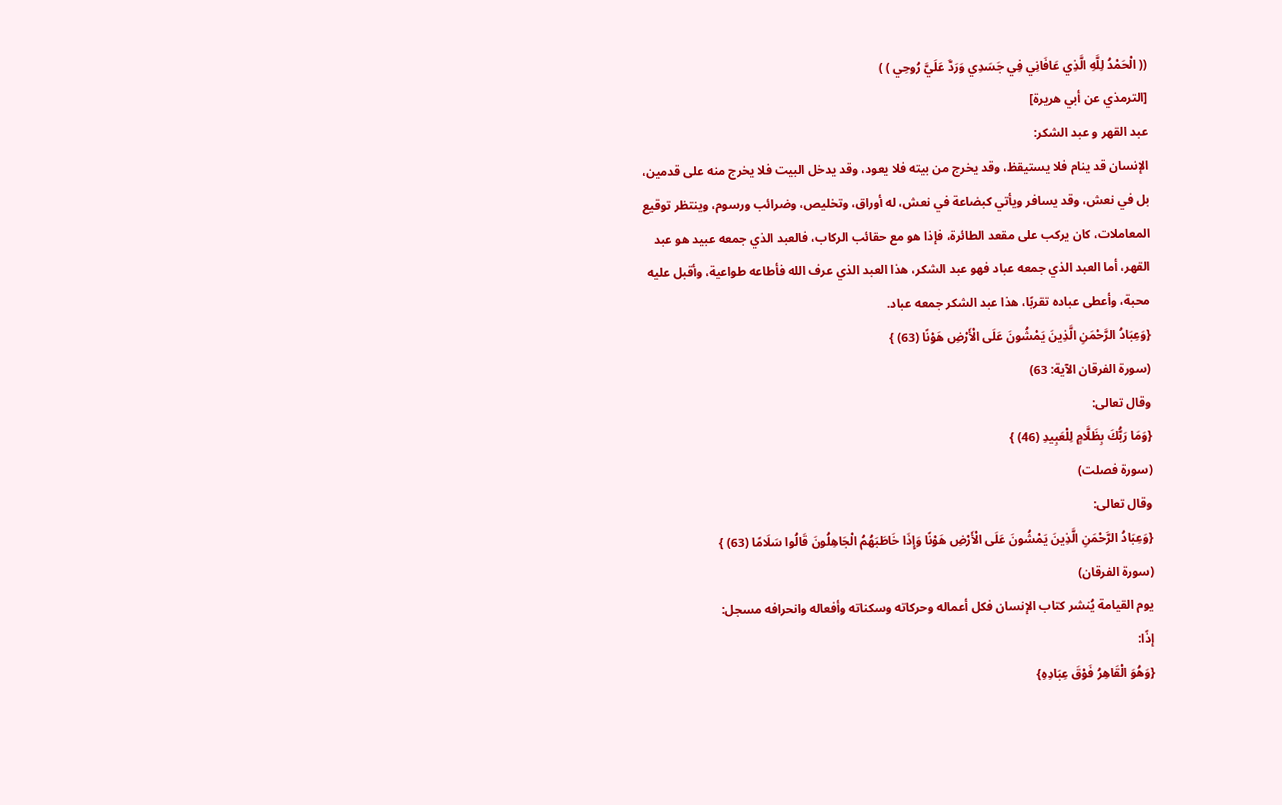(( الْحَمْدُ لِلَّهِ الَّذِي عَافَانِي فِي جَسَدِي وَرَدَّ عَلَيَّ رُوحِي ) )
[الترمذي عن أبي هريرة]
عبد القهر و عبد الشكر:
الإنسان قد ينام فلا يستيقظ، وقد يخرج من بيته فلا يعود، وقد يدخل البيت فلا يخرج منه على قدمين، بل في نعش، وقد يسافر ويأتي كبضاعة في نعش، له أوراق، وتخليص، وضرائب ورسوم، وينتظر توقيع المعاملات، كان يركب على مقعد الطائرة، فإذا هو مع حقائب الركاب، فالعبد الذي جمعه عبيد هو عبد القهر، أما العبد الذي جمعه عباد فهو عبد الشكر، هذا العبد الذي عرف الله فأطاعه طواعية، وأقبل عليه محبة، وأعطى عباده تقربًا، هذا عبد الشكر جمعه عباد.
{وَعِبَادُ الرَّحْمَنِ الَّذِينَ يَمْشُونَ عَلَى الْأَرْضِ هَوْنًا (63) }
(سورة الفرقان الآية: 63)
وقال تعالى:
{وَمَا رَبُّكَ بِظَلَّامٍ لِلْعَبِيدِ (46) }
(سورة فصلت)
وقال تعالى:
{وَعِبَادُ الرَّحْمَنِ الَّذِينَ يَمْشُونَ عَلَى الْأَرْضِ هَوْنًا وَإِذَا خَاطَبَهُمُ الْجَاهِلُونَ قَالُوا سَلَامًا (63) }
(سورة الفرقان)
يوم القيامة يُنشر كتاب الإنسان فكل أعماله وحركاته وسكناته وأفعاله وانحرافه مسجل:
إذًا:
{وَهُوَ الْقَاهِرُ فَوْقَ عِبَادِهِ}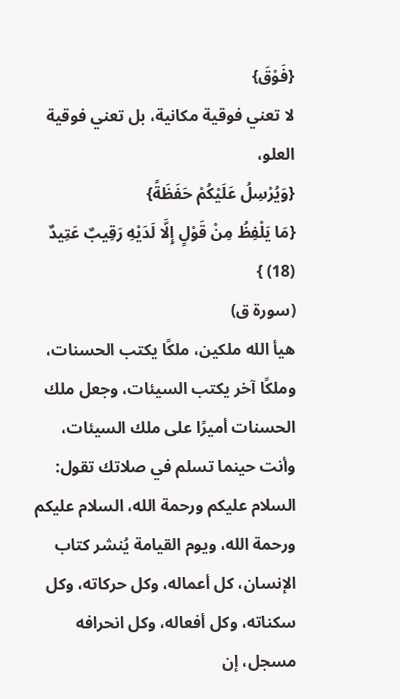{فَوْقَ}
لا تعني فوقية مكانية، بل تعني فوقية العلو،
{وَيُرْسِلُ عَلَيْكُمْ حَفَظَةً}
{مَا يَلْفِظُ مِنْ قَوْلٍ إِلَّا لَدَيْهِ رَقِيبٌ عَتِيدٌ (18) }
(سورة ق)
هيأ الله ملكين، ملكًا يكتب الحسنات، وملكًا آخر يكتب السيئات، وجعل ملك الحسنات أميرًا على ملك السيئات، وأنت حينما تسلم في صلاتك تقول: السلام عليكم ورحمة الله، السلام عليكم ورحمة الله، ويوم القيامة يُنشر كتاب الإنسان، كل أعماله، وكل حركاته، وكل سكناته، وكل أفعاله، وكل انحرافه مسجل، إن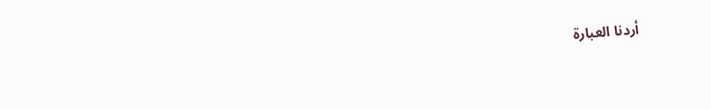أردنا العبارة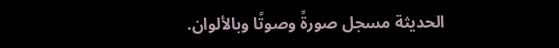الحديثة مسجل صورةً وصوتًا وبالألوان.